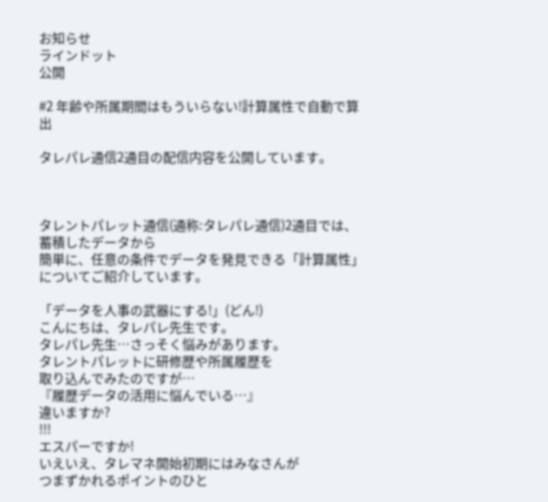お知らせ
ラインドット
公開

#2 年齢や所属期間はもういらない!計算属性で自動で算出

タレパレ通信2通目の配信内容を公開しています。



タレントパレット通信(通称:タレパレ通信)2通目では、蓄積したデータから
簡単に、任意の条件でデータを発見できる「計算属性」についてご紹介しています。

「データを人事の武器にする!」(どん!)
こんにちは、タレパレ先生です。
タレパレ先生…さっそく悩みがあります。
タレントパレットに研修歴や所属履歴を
取り込んでみたのですが…
『履歴データの活用に悩んでいる…』
違いますか?
!!!
エスパーですか!
いえいえ、タレマネ開始初期にはみなさんが
つまずかれるポイントのひと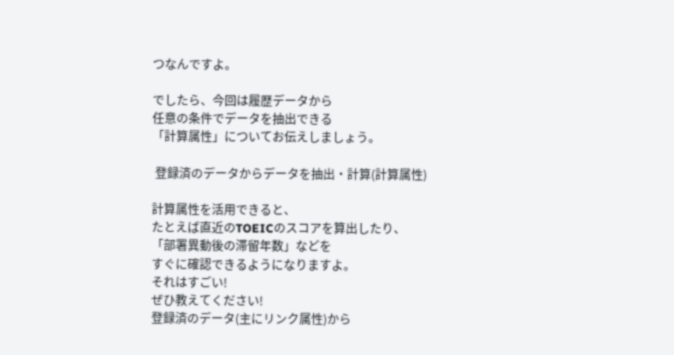つなんですよ。

でしたら、今回は履歴データから
任意の条件でデータを抽出できる
「計算属性」についてお伝えしましょう。

 登録済のデータからデータを抽出・計算(計算属性)

計算属性を活用できると、
たとえば直近のTOEICのスコアを算出したり、
「部署異動後の滞留年数」などを
すぐに確認できるようになりますよ。
それはすごい!
ぜひ教えてください!
登録済のデータ(主にリンク属性)から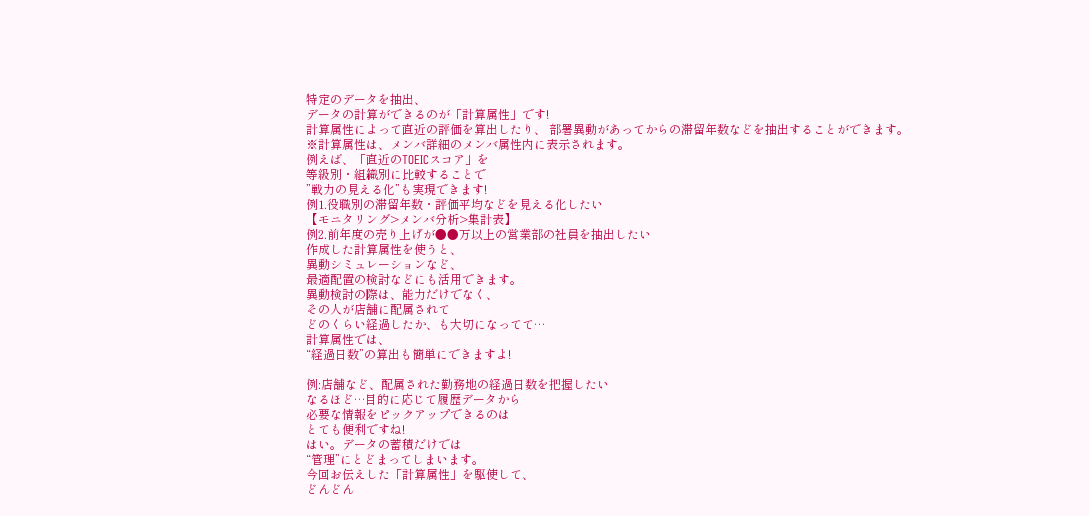特定のデータを抽出、
データの計算ができるのが「計算属性」です!
計算属性によって直近の評価を算出したり、 部署異動があってからの滞留年数などを抽出することができます。
※計算属性は、メンバ詳細のメンバ属性内に表示されます。
例えば、「直近のTOEICスコア」を
等級別・組織別に比較することで
”戦力の見える化”も実現できます!
例1.役職別の滞留年数・評価平均などを見える化したい
【モニタリング>メンバ分析>集計表】
例2.前年度の売り上げが●●万以上の営業部の社員を抽出したい
作成した計算属性を使うと、
異動シミュレーションなど、
最適配置の検討などにも活用できます。
異動検討の際は、能力だけでなく、
その人が店舗に配属されて
どのくらい経過したか、も大切になってて…
計算属性では、
“経過日数”の算出も簡単にできますよ!

例:店舗など、配属された勤務地の経過日数を把握したい
なるほど…目的に応じて履歴データから
必要な情報をピックアップできるのは
とても便利ですね!
はい。データの蓄積だけでは
“管理”にとどまってしまいます。
今回お伝えした「計算属性」を駆使して、
どんどん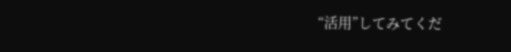“活用”してみてくだ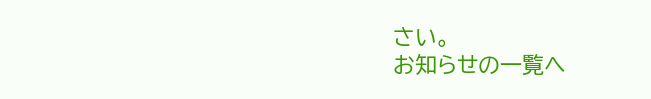さい。
お知らせの一覧へ